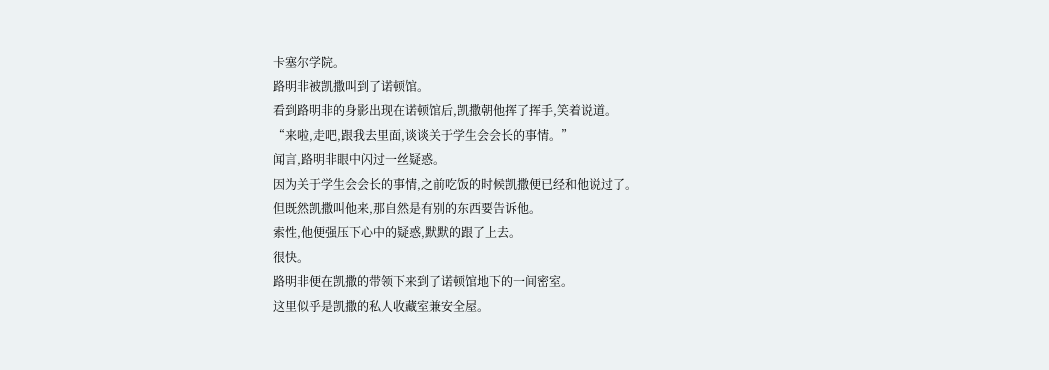卡塞尔学院。
路明非被凯撒叫到了诺顿馆。
看到路明非的身影出现在诺顿馆后,凯撒朝他挥了挥手,笑着说道。
“来啦,走吧,跟我去里面,谈谈关于学生会会长的事情。”
闻言,路明非眼中闪过一丝疑惑。
因为关于学生会会长的事情,之前吃饭的时候凯撒便已经和他说过了。
但既然凯撒叫他来,那自然是有别的东西要告诉他。
索性,他便强压下心中的疑惑,默默的跟了上去。
很快。
路明非便在凯撒的带领下来到了诺顿馆地下的一间密室。
这里似乎是凯撒的私人收藏室兼安全屋。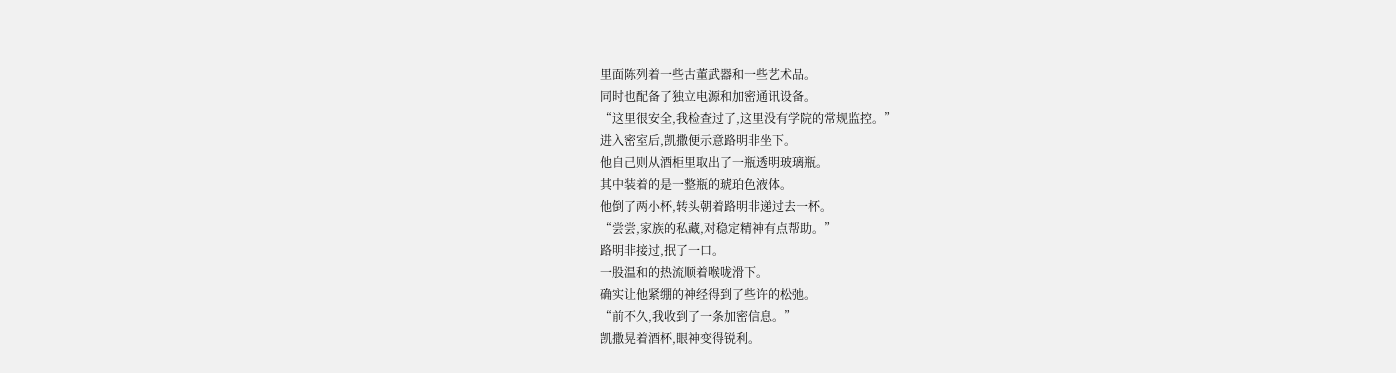里面陈列着一些古董武器和一些艺术品。
同时也配备了独立电源和加密通讯设备。
“这里很安全,我检查过了,这里没有学院的常规监控。”
进入密室后,凯撒便示意路明非坐下。
他自己则从酒柜里取出了一瓶透明玻璃瓶。
其中装着的是一整瓶的琥珀色液体。
他倒了两小杯,转头朝着路明非递过去一杯。
“尝尝,家族的私藏,对稳定精神有点帮助。”
路明非接过,抿了一口。
一股温和的热流顺着喉咙滑下。
确实让他紧绷的神经得到了些许的松弛。
“前不久,我收到了一条加密信息。”
凯撒晃着酒杯,眼神变得锐利。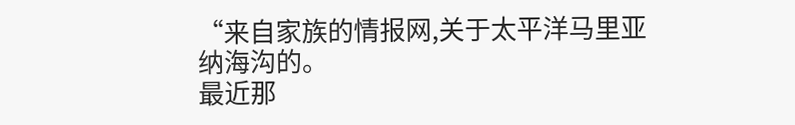“来自家族的情报网,关于太平洋马里亚纳海沟的。
最近那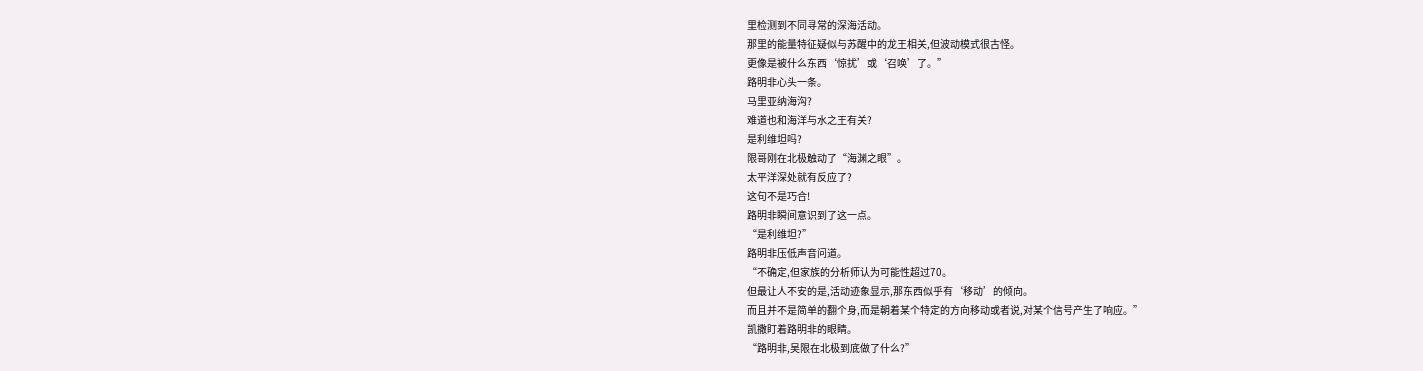里检测到不同寻常的深海活动。
那里的能量特征疑似与苏醒中的龙王相关,但波动模式很古怪。
更像是被什么东西‘惊扰’或‘召唤’了。”
路明非心头一条。
马里亚纳海沟?
难道也和海洋与水之王有关?
是利维坦吗?
限哥刚在北极触动了“海渊之眼”。
太平洋深处就有反应了?
这句不是巧合!
路明非瞬间意识到了这一点。
“是利维坦?”
路明非压低声音问道。
“不确定,但家族的分析师认为可能性超过70。
但最让人不安的是,活动迹象显示,那东西似乎有‘移动’的倾向。
而且并不是简单的翻个身,而是朝着某个特定的方向移动或者说,对某个信号产生了响应。”
凯撒盯着路明非的眼睛。
“路明非,吴限在北极到底做了什么?”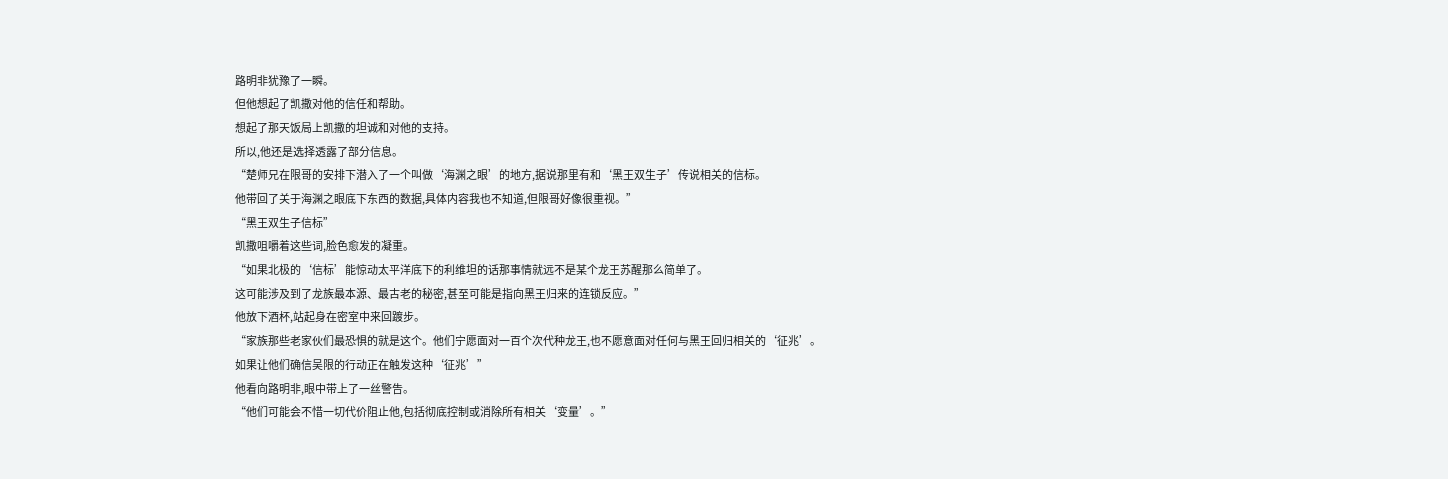路明非犹豫了一瞬。
但他想起了凯撒对他的信任和帮助。
想起了那天饭局上凯撒的坦诚和对他的支持。
所以,他还是选择透露了部分信息。
“楚师兄在限哥的安排下潜入了一个叫做‘海渊之眼’的地方,据说那里有和‘黑王双生子’传说相关的信标。
他带回了关于海渊之眼底下东西的数据,具体内容我也不知道,但限哥好像很重视。”
“黑王双生子信标”
凯撒咀嚼着这些词,脸色愈发的凝重。
“如果北极的‘信标’能惊动太平洋底下的利维坦的话那事情就远不是某个龙王苏醒那么简单了。
这可能涉及到了龙族最本源、最古老的秘密,甚至可能是指向黑王归来的连锁反应。”
他放下酒杯,站起身在密室中来回踱步。
“家族那些老家伙们最恐惧的就是这个。他们宁愿面对一百个次代种龙王,也不愿意面对任何与黑王回归相关的‘征兆’。
如果让他们确信吴限的行动正在触发这种‘征兆’”
他看向路明非,眼中带上了一丝警告。
“他们可能会不惜一切代价阻止他,包括彻底控制或消除所有相关‘变量’。”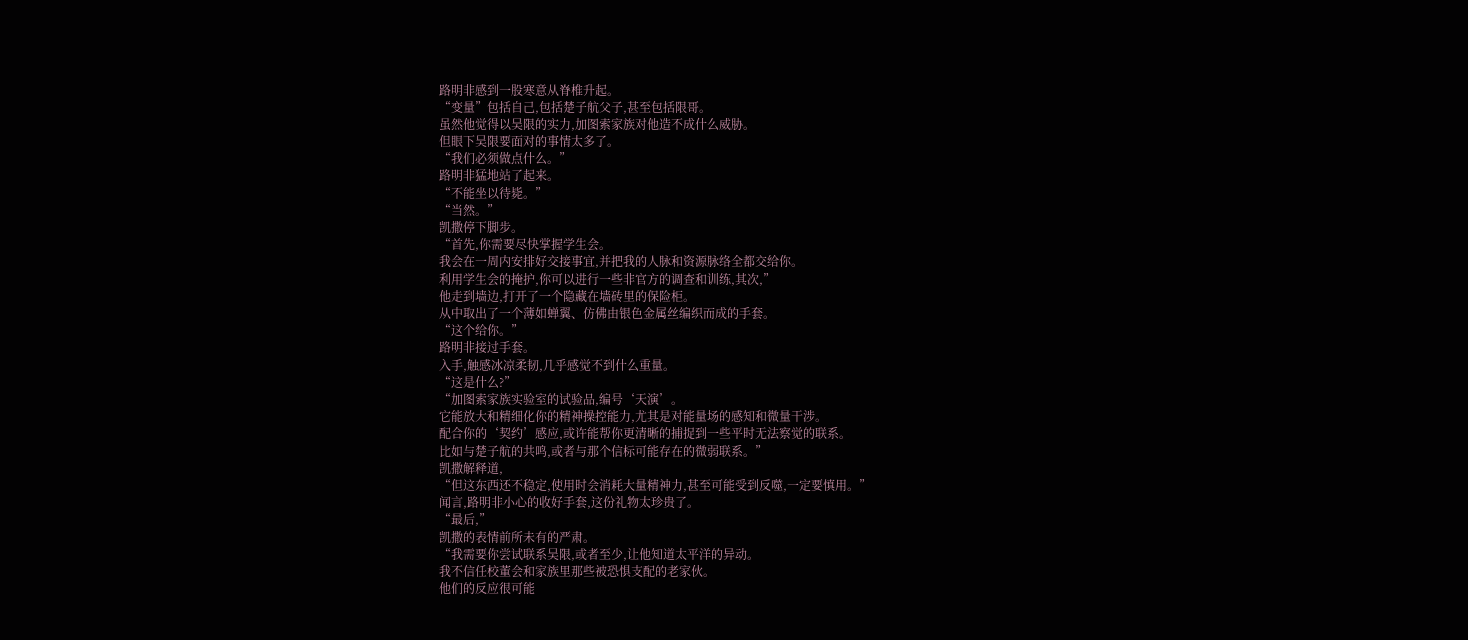路明非感到一股寒意从脊椎升起。
“变量”包括自己,包括楚子航父子,甚至包括限哥。
虽然他觉得以吴限的实力,加图索家族对他造不成什么威胁。
但眼下吴限要面对的事情太多了。
“我们必须做点什么。”
路明非猛地站了起来。
“不能坐以待毙。”
“当然。”
凯撒停下脚步。
“首先,你需要尽快掌握学生会。
我会在一周内安排好交接事宜,并把我的人脉和资源脉络全都交给你。
利用学生会的掩护,你可以进行一些非官方的调查和训练,其次,”
他走到墙边,打开了一个隐藏在墙砖里的保险柜。
从中取出了一个薄如蝉翼、仿佛由银色金属丝编织而成的手套。
“这个给你。”
路明非接过手套。
入手,触感冰凉柔韧,几乎感觉不到什么重量。
“这是什么?”
“加图索家族实验室的试验品,编号‘天演’。
它能放大和精细化你的精神操控能力,尤其是对能量场的感知和微量干涉。
配合你的‘契约’感应,或许能帮你更清晰的捕捉到一些平时无法察觉的联系。
比如与楚子航的共鸣,或者与那个信标可能存在的微弱联系。”
凯撒解释道,
“但这东西还不稳定,使用时会消耗大量精神力,甚至可能受到反噬,一定要慎用。”
闻言,路明非小心的收好手套,这份礼物太珍贵了。
“最后,”
凯撒的表情前所未有的严肃。
“我需要你尝试联系吴限,或者至少,让他知道太平洋的异动。
我不信任校董会和家族里那些被恐惧支配的老家伙。
他们的反应很可能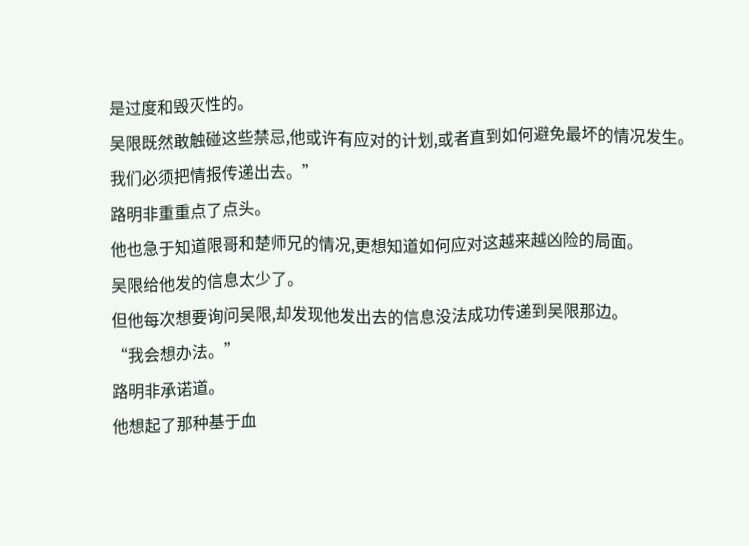是过度和毁灭性的。
吴限既然敢触碰这些禁忌,他或许有应对的计划,或者直到如何避免最坏的情况发生。
我们必须把情报传递出去。”
路明非重重点了点头。
他也急于知道限哥和楚师兄的情况,更想知道如何应对这越来越凶险的局面。
吴限给他发的信息太少了。
但他每次想要询问吴限,却发现他发出去的信息没法成功传递到吴限那边。
“我会想办法。”
路明非承诺道。
他想起了那种基于血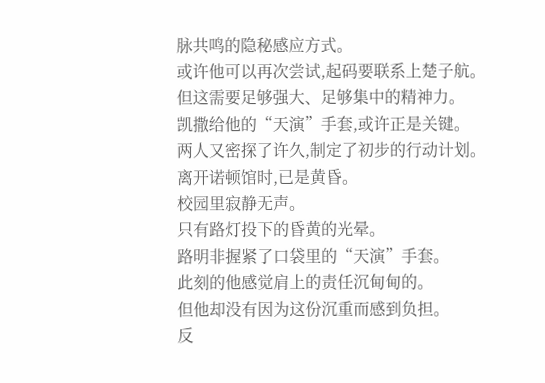脉共鸣的隐秘感应方式。
或许他可以再次尝试,起码要联系上楚子航。
但这需要足够强大、足够集中的精神力。
凯撒给他的“天演”手套,或许正是关键。
两人又密探了许久,制定了初步的行动计划。
离开诺顿馆时,已是黄昏。
校园里寂静无声。
只有路灯投下的昏黄的光晕。
路明非握紧了口袋里的“天演”手套。
此刻的他感觉肩上的责任沉甸甸的。
但他却没有因为这份沉重而感到负担。
反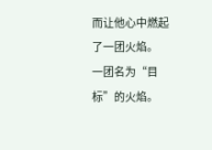而让他心中燃起了一团火焰。
一团名为“目标”的火焰。